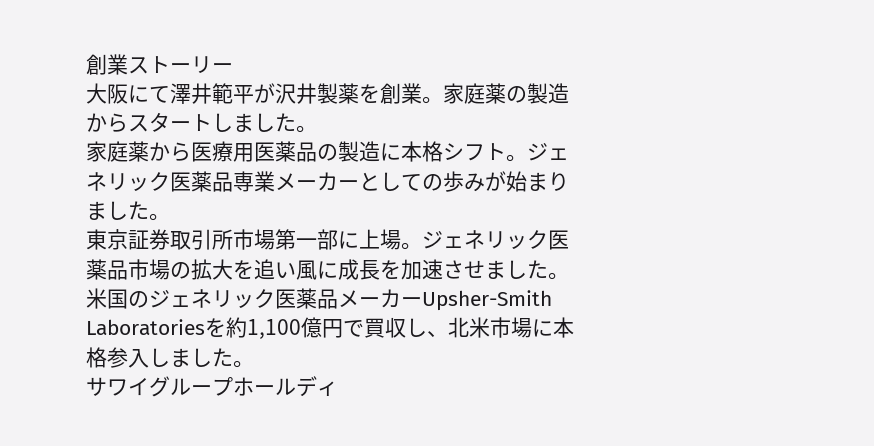創業ストーリー
大阪にて澤井範平が沢井製薬を創業。家庭薬の製造からスタートしました。
家庭薬から医療用医薬品の製造に本格シフト。ジェネリック医薬品専業メーカーとしての歩みが始まりました。
東京証券取引所市場第一部に上場。ジェネリック医薬品市場の拡大を追い風に成長を加速させました。
米国のジェネリック医薬品メーカーUpsher-Smith Laboratoriesを約1,100億円で買収し、北米市場に本格参入しました。
サワイグループホールディ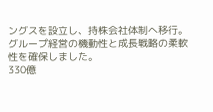ングスを設立し、持株会社体制へ移行。グループ経営の機動性と成長戦略の柔軟性を確保しました。
330億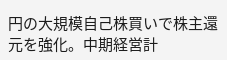円の大規模自己株買いで株主還元を強化。中期経営計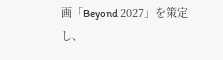画「Beyond 2027」を策定し、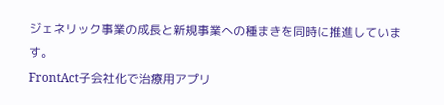ジェネリック事業の成長と新規事業への種まきを同時に推進しています。
FrontAct子会社化で治療用アプリ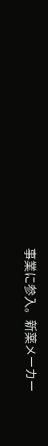事業に参入。新薬メーカー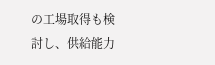の工場取得も検討し、供給能力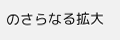のさらなる拡大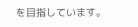を目指しています。